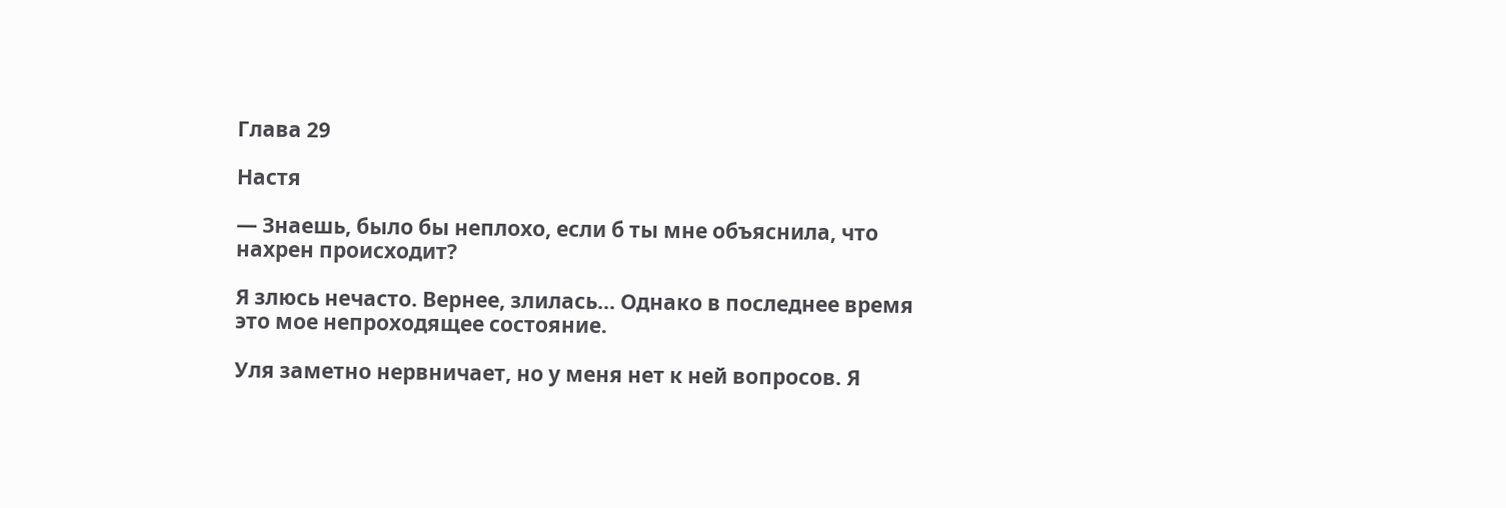Глава 29

Настя

— Знаешь, было бы неплохо, если б ты мне объяснила, что нахрен происходит?

Я злюсь нечасто. Вернее, злилась… Однако в последнее время это мое непроходящее состояние.

Уля заметно нервничает, но у меня нет к ней вопросов. Я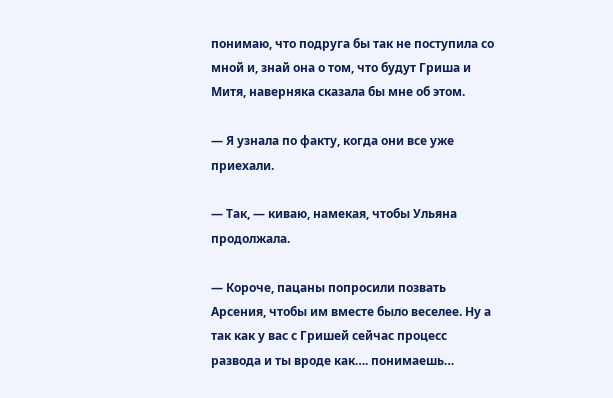понимаю, что подруга бы так не поступила со мной и, знай она о том, что будут Гриша и Митя, наверняка сказала бы мне об этом.

— Я узнала по факту, когда они все уже приехали.

— Так, — киваю, намекая, чтобы Ульяна продолжала.

— Короче, пацаны попросили позвать Арсения, чтобы им вместе было веселее. Ну а так как у вас с Гришей сейчас процесс развода и ты вроде как…. понимаешь…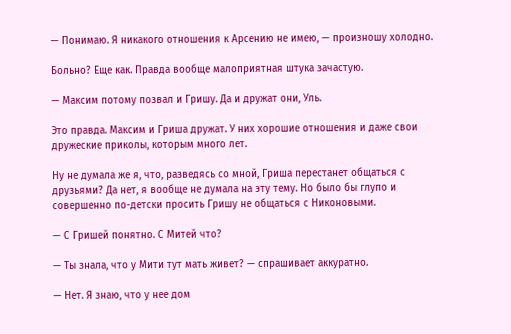— Понимаю. Я никакого отношения к Арсению не имею, — произношу холодно.

Больно? Еще как. Правда вообще малоприятная штука зачастую.

— Максим потому позвал и Гришу. Да и дружат они, Уль.

Это правда. Максим и Гриша дружат. У них хорошие отношения и даже свои дружеские приколы, которым много лет.

Ну не думала же я, что, разведясь со мной, Гриша перестанет общаться с друзьями? Да нет, я вообще не думала на эту тему. Но было бы глупо и совершенно по-детски просить Гришу не общаться с Никоновыми.

— С Гришей понятно. С Митей что?

— Ты знала, что у Мити тут мать живет? — спрашивает аккуратно.

— Нет. Я знаю, что у нее дом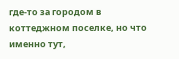где-то за городом в коттеджном поселке, но что именно тут,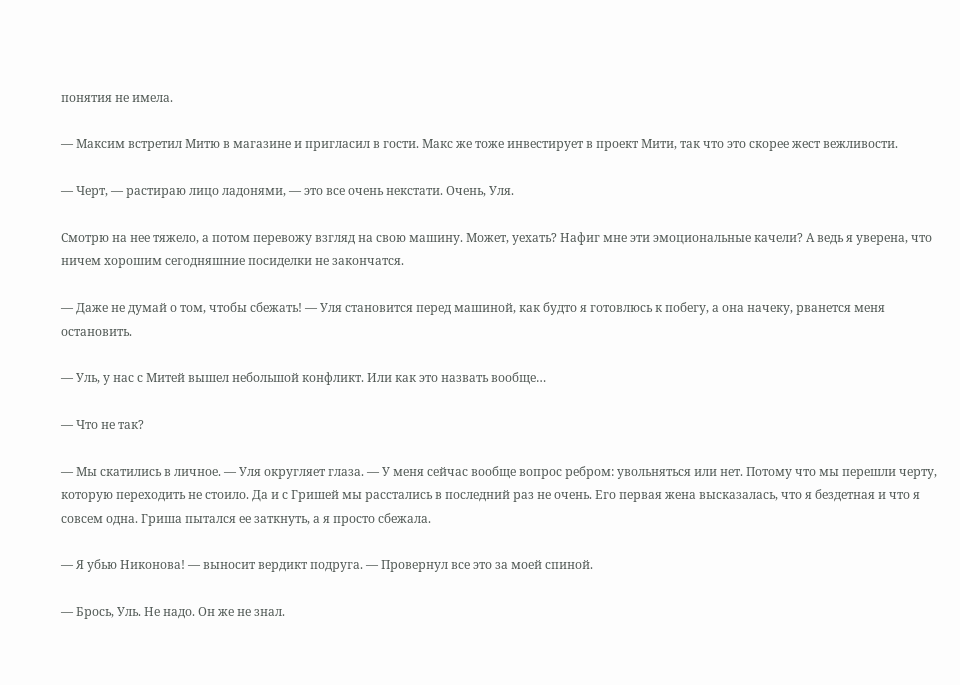понятия не имела.

— Максим встретил Митю в магазине и пригласил в гости. Макс же тоже инвестирует в проект Мити, так что это скорее жест вежливости.

— Черт, — растираю лицо ладонями, — это все очень некстати. Очень, Уля.

Смотрю на нее тяжело, а потом перевожу взгляд на свою машину. Может, уехать? Нафиг мне эти эмоциональные качели? А ведь я уверена, что ничем хорошим сегодняшние посиделки не закончатся.

— Даже не думай о том, чтобы сбежать! — Уля становится перед машиной, как будто я готовлюсь к побегу, а она начеку, рванется меня остановить.

— Уль, у нас с Митей вышел небольшой конфликт. Или как это назвать вообще…

— Что не так?

— Мы скатились в личное. — Уля округляет глаза. — У меня сейчас вообще вопрос ребром: увольняться или нет. Потому что мы перешли черту, которую переходить не стоило. Да и с Гришей мы расстались в последний раз не очень. Его первая жена высказалась, что я бездетная и что я совсем одна. Гриша пытался ее заткнуть, а я просто сбежала.

— Я убью Никонова! — выносит вердикт подруга. — Провернул все это за моей спиной.

— Брось, Уль. Не надо. Он же не знал.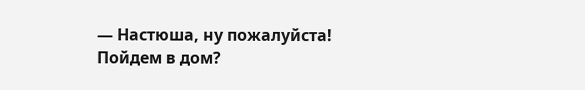— Настюша, ну пожалуйста! Пойдем в дом?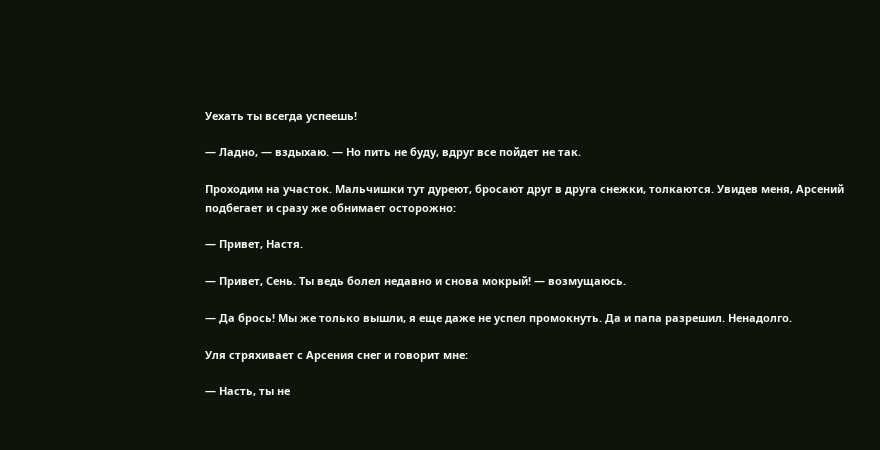Уехать ты всегда успеешь!

— Ладно, — вздыхаю. — Но пить не буду, вдруг все пойдет не так.

Проходим на участок. Мальчишки тут дуреют, бросают друг в друга снежки, толкаются. Увидев меня, Арсений подбегает и сразу же обнимает осторожно:

— Привет, Настя.

— Привет, Сень. Ты ведь болел недавно и снова мокрый! — возмущаюсь.

— Да брось! Мы же только вышли, я еще даже не успел промокнуть. Да и папа разрешил. Ненадолго.

Уля стряхивает с Арсения снег и говорит мне:

— Насть, ты не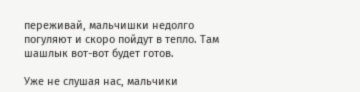переживай, мальчишки недолго погуляют и скоро пойдут в тепло. Там шашлык вот-вот будет готов.

Уже не слушая нас, мальчики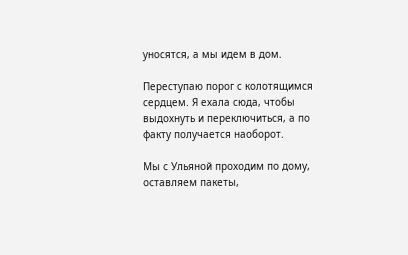уносятся, а мы идем в дом.

Переступаю порог с колотящимся сердцем. Я ехала сюда, чтобы выдохнуть и переключиться, а по факту получается наоборот.

Мы с Ульяной проходим по дому, оставляем пакеты,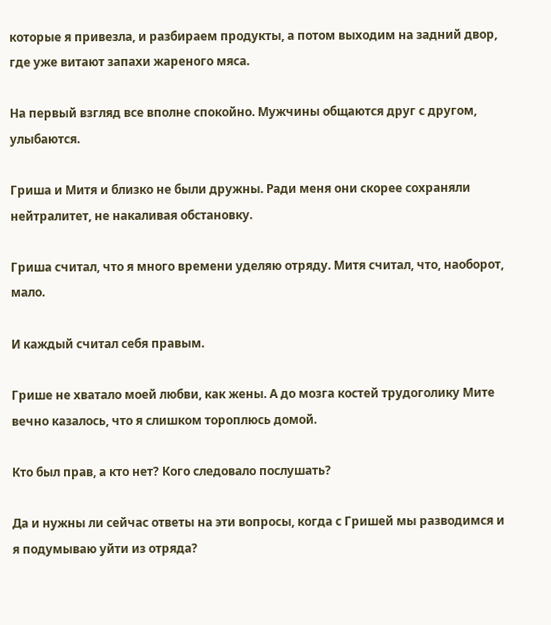которые я привезла, и разбираем продукты, а потом выходим на задний двор, где уже витают запахи жареного мяса.

На первый взгляд все вполне спокойно. Мужчины общаются друг с другом, улыбаются.

Гриша и Митя и близко не были дружны. Ради меня они скорее сохраняли нейтралитет, не накаливая обстановку.

Гриша считал, что я много времени уделяю отряду. Митя считал, что, наоборот, мало.

И каждый считал себя правым.

Грише не хватало моей любви, как жены. А до мозга костей трудоголику Мите вечно казалось, что я слишком тороплюсь домой.

Кто был прав, а кто нет? Кого следовало послушать?

Да и нужны ли сейчас ответы на эти вопросы, когда с Гришей мы разводимся и я подумываю уйти из отряда?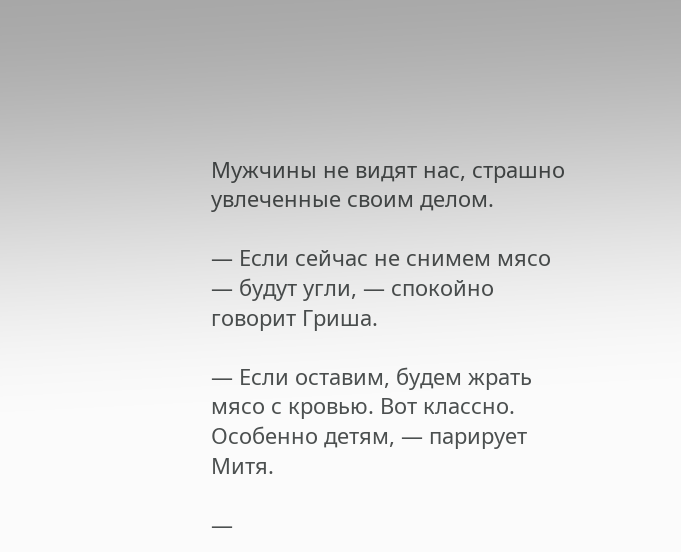Мужчины не видят нас, страшно увлеченные своим делом.

— Если сейчас не снимем мясо — будут угли, — спокойно говорит Гриша.

— Если оставим, будем жрать мясо с кровью. Вот классно. Особенно детям, — парирует Митя.

—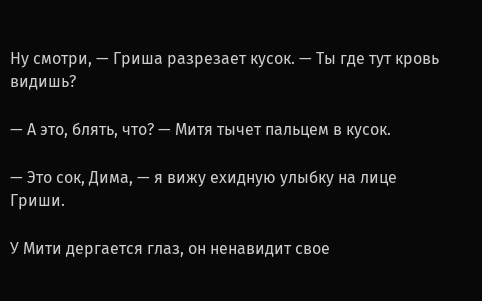Ну смотри, — Гриша разрезает кусок. — Ты где тут кровь видишь?

— А это, блять, что? — Митя тычет пальцем в кусок.

— Это сок, Дима, — я вижу ехидную улыбку на лице Гриши.

У Мити дергается глаз, он ненавидит свое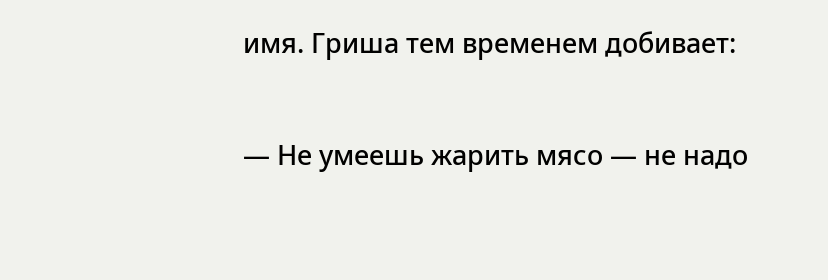имя. Гриша тем временем добивает:

— Не умеешь жарить мясо — не надо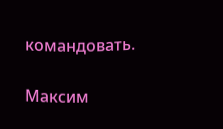командовать.

Максим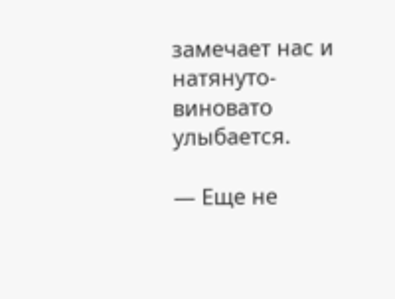замечает нас и натянуто-виновато улыбается.

— Еще не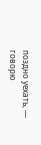поздно уехать, — говорю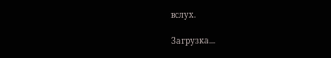вслух.

Загрузка...